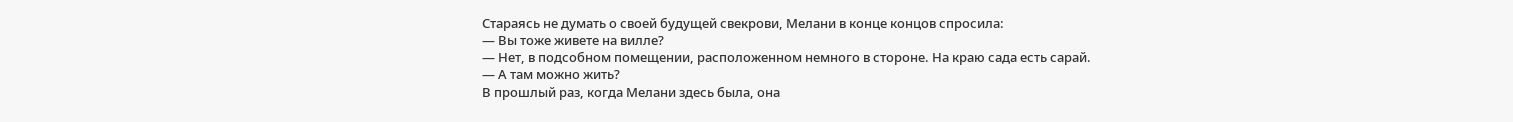Стараясь не думать о своей будущей свекрови, Мелани в конце концов спросила:
— Вы тоже живете на вилле?
— Нет, в подсобном помещении, расположенном немного в стороне. На краю сада есть сарай.
— А там можно жить?
В прошлый раз, когда Мелани здесь была, она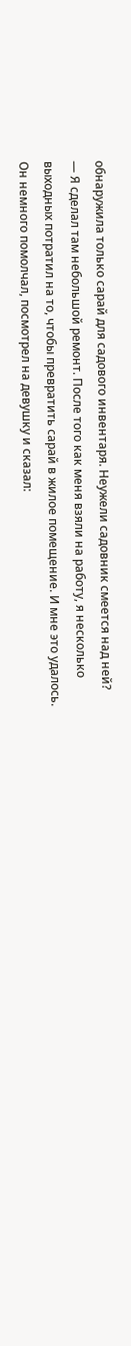обнаружила только сарай для садового инвентаря. Неужели садовник смеется над ней?
— Я сделал там небольшой ремонт. После того как меня взяли на работу, я несколько выходных потратил на то, чтобы превратить сарай в жилое помещение. И мне это удалось.
Он немного помолчал, посмотрел на девушку и сказал: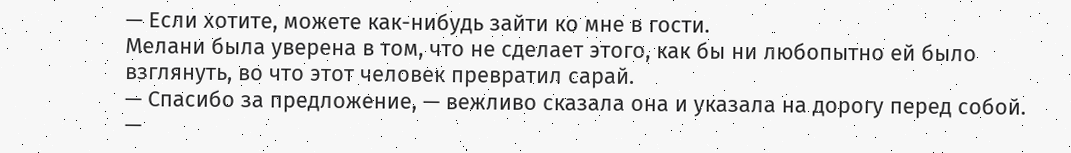— Если хотите, можете как-нибудь зайти ко мне в гости.
Мелани была уверена в том, что не сделает этого, как бы ни любопытно ей было взглянуть, во что этот человек превратил сарай.
— Спасибо за предложение, — вежливо сказала она и указала на дорогу перед собой. —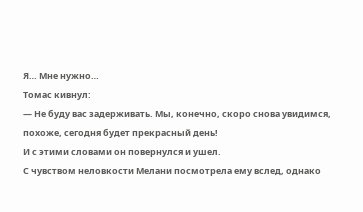Я… Мне нужно…
Томас кивнул:
— Не буду вас задерживать. Мы, конечно, скоро снова увидимся, похоже, сегодня будет прекрасный день!
И с этими словами он повернулся и ушел.
С чувством неловкости Мелани посмотрела ему вслед, однако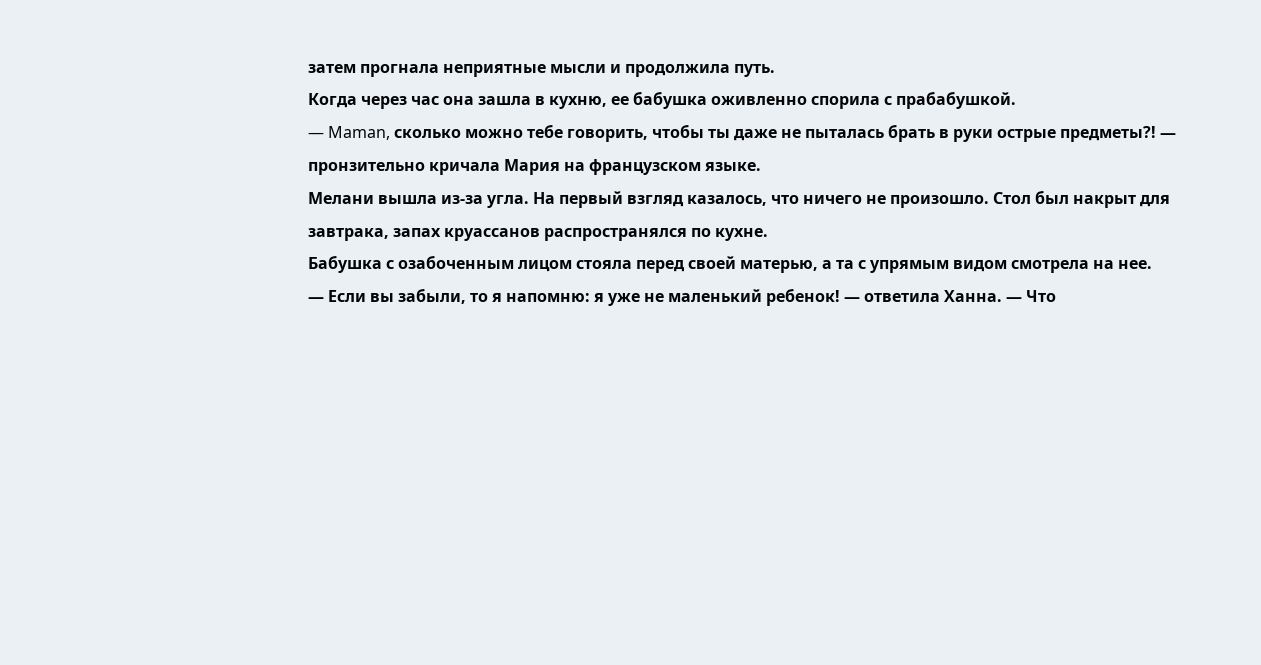затем прогнала неприятные мысли и продолжила путь.
Когда через час она зашла в кухню, ее бабушка оживленно спорила с прабабушкой.
— Maman, сколько можно тебе говорить, чтобы ты даже не пыталась брать в руки острые предметы?! — пронзительно кричала Мария на французском языке.
Мелани вышла из-за угла. На первый взгляд казалось, что ничего не произошло. Стол был накрыт для завтрака, запах круассанов распространялся по кухне.
Бабушка с озабоченным лицом стояла перед своей матерью, а та с упрямым видом смотрела на нее.
— Если вы забыли, то я напомню: я уже не маленький ребенок! — ответила Ханна. — Что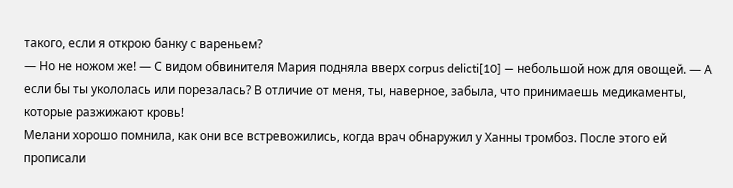такого, если я открою банку с вареньем?
— Но не ножом же! — С видом обвинителя Мария подняла вверх corpus delicti[10] — небольшой нож для овощей. — А если бы ты укололась или порезалась? В отличие от меня, ты, наверное, забыла, что принимаешь медикаменты, которые разжижают кровь!
Мелани хорошо помнила, как они все встревожились, когда врач обнаружил у Ханны тромбоз. После этого ей прописали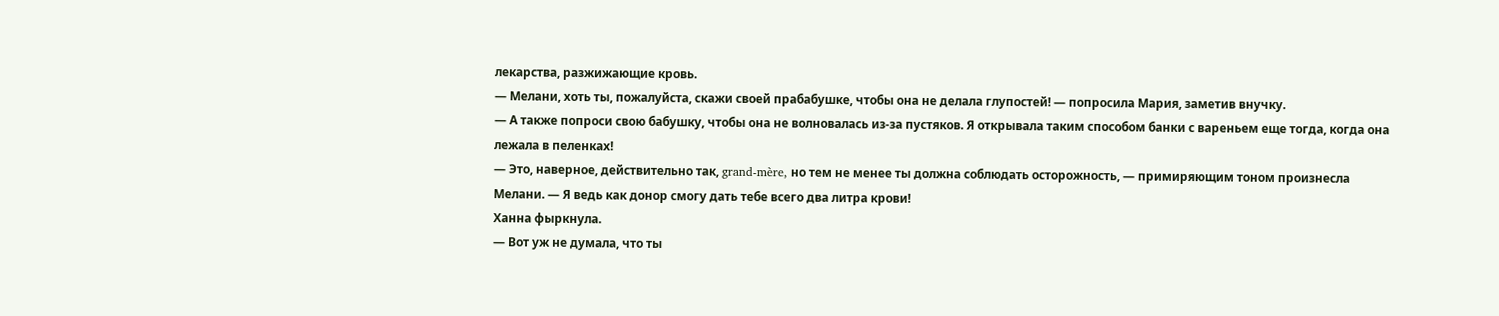лекарства, разжижающие кровь.
— Мелани, хоть ты, пожалуйста, скажи своей прабабушке, чтобы она не делала глупостей! — попросила Мария, заметив внучку.
— А также попроси свою бабушку, чтобы она не волновалась из-за пустяков. Я открывала таким способом банки с вареньем еще тогда, когда она лежала в пеленках!
— Это, наверное, действительно так, grand-mère, но тем не менее ты должна соблюдать осторожность, — примиряющим тоном произнесла Мелани. — Я ведь как донор смогу дать тебе всего два литра крови!
Ханна фыркнула.
— Вот уж не думала, что ты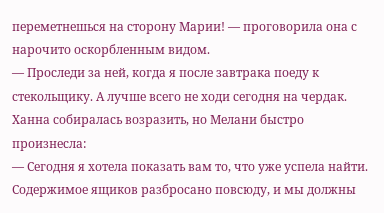переметнешься на сторону Марии! — проговорила она с нарочито оскорбленным видом.
— Проследи за ней, когда я после завтрака поеду к стекольщику. А лучше всего не ходи сегодня на чердак.
Ханна собиралась возразить, но Мелани быстро произнесла:
— Сегодня я хотела показать вам то, что уже успела найти. Содержимое ящиков разбросано повсюду, и мы должны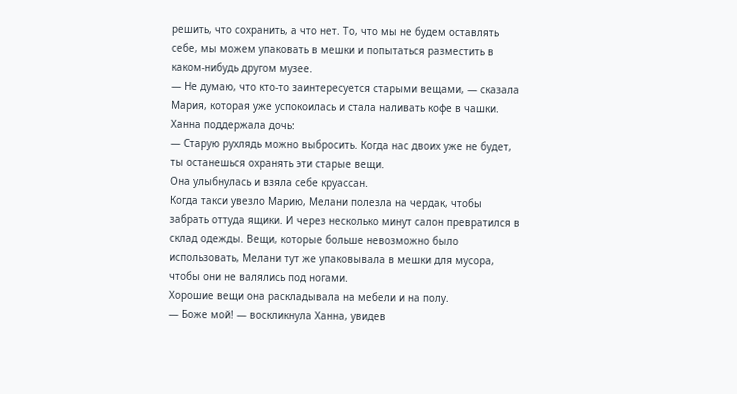решить, что сохранить, а что нет. То, что мы не будем оставлять себе, мы можем упаковать в мешки и попытаться разместить в каком-нибудь другом музее.
— Не думаю, что кто-то заинтересуется старыми вещами, — сказала Мария, которая уже успокоилась и стала наливать кофе в чашки.
Ханна поддержала дочь:
— Старую рухлядь можно выбросить. Когда нас двоих уже не будет, ты останешься охранять эти старые вещи.
Она улыбнулась и взяла себе круассан.
Когда такси увезло Марию, Мелани полезла на чердак, чтобы забрать оттуда ящики. И через несколько минут салон превратился в склад одежды. Вещи, которые больше невозможно было использовать, Мелани тут же упаковывала в мешки для мусора, чтобы они не валялись под ногами.
Хорошие вещи она раскладывала на мебели и на полу.
— Боже мой! — воскликнула Ханна, увидев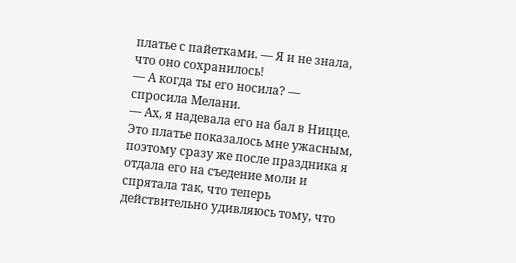платье с пайетками. — Я и не знала, что оно сохранилось!
— А когда ты его носила? — спросила Мелани.
— Ах, я надевала его на бал в Ницце. Это платье показалось мне ужасным, поэтому сразу же после праздника я отдала его на съедение моли и спрятала так, что теперь действительно удивляюсь тому, что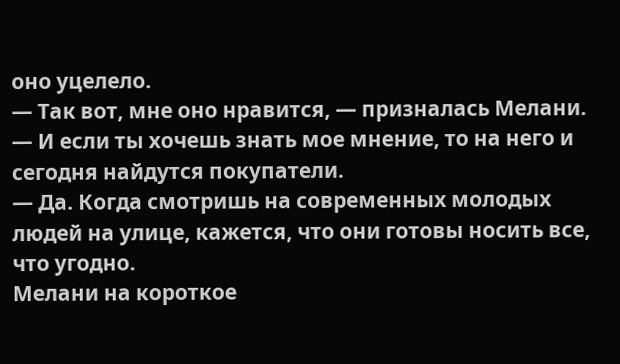оно уцелело.
— Так вот, мне оно нравится, — призналась Мелани. — И если ты хочешь знать мое мнение, то на него и сегодня найдутся покупатели.
— Да. Когда смотришь на современных молодых людей на улице, кажется, что они готовы носить все, что угодно.
Мелани на короткое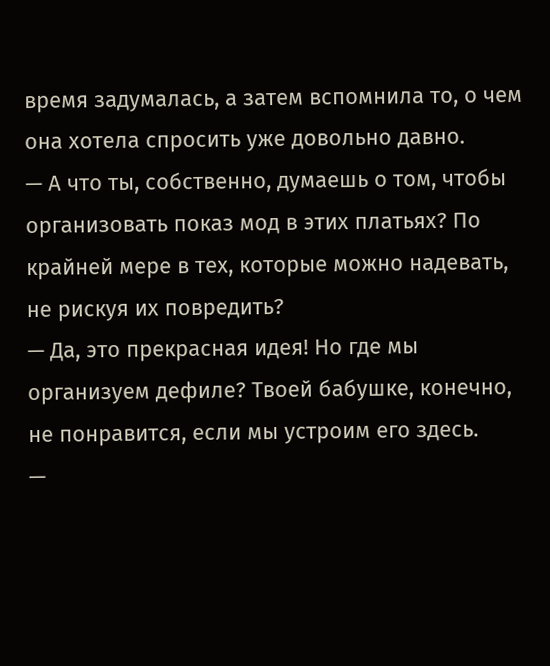время задумалась, а затем вспомнила то, о чем она хотела спросить уже довольно давно.
— А что ты, собственно, думаешь о том, чтобы организовать показ мод в этих платьях? По крайней мере в тех, которые можно надевать, не рискуя их повредить?
— Да, это прекрасная идея! Но где мы организуем дефиле? Твоей бабушке, конечно, не понравится, если мы устроим его здесь.
—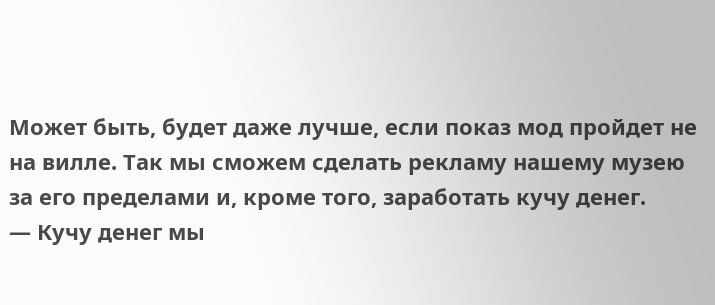Может быть, будет даже лучше, если показ мод пройдет не на вилле. Так мы сможем сделать рекламу нашему музею за его пределами и, кроме того, заработать кучу денег.
— Кучу денег мы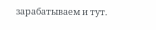зарабатываем и тут.